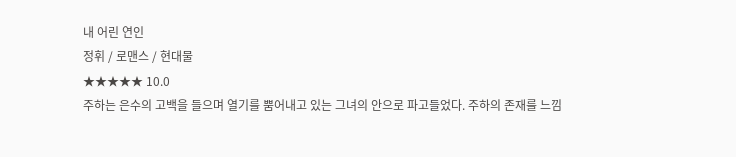내 어린 연인
정휘 / 로맨스 / 현대물
★★★★★ 10.0
주하는 은수의 고백을 들으며 열기를 뿜어내고 있는 그녀의 안으로 파고들었다. 주하의 존재를 느낌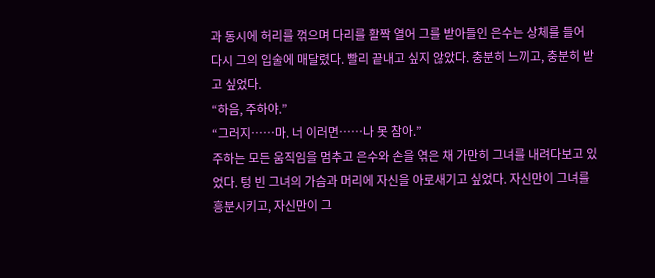과 동시에 허리를 꺾으며 다리를 활짝 열어 그를 받아들인 은수는 상체를 들어 다시 그의 입술에 매달렸다. 빨리 끝내고 싶지 않았다. 충분히 느끼고, 충분히 받고 싶었다.
“하음, 주하야.”
“그러지……마. 너 이러면……나 못 참아.”
주하는 모든 움직임을 멈추고 은수와 손을 엮은 채 가만히 그녀를 내려다보고 있었다. 텅 빈 그녀의 가슴과 머리에 자신을 아로새기고 싶었다. 자신만이 그녀를 흥분시키고, 자신만이 그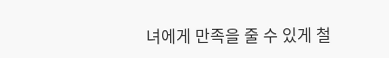녀에게 만족을 줄 수 있게 철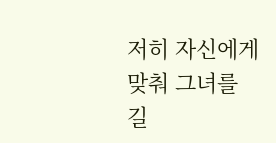저히 자신에게 맞춰 그녀를 길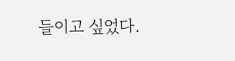들이고 싶었다.